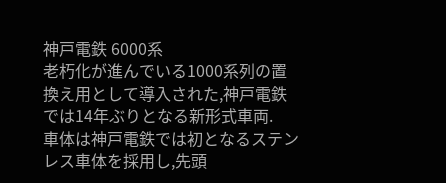神戸電鉄 6000系
老朽化が進んでいる1000系列の置換え用として導入された,神戸電鉄では14年ぶりとなる新形式車両.
車体は神戸電鉄では初となるステンレス車体を採用し,先頭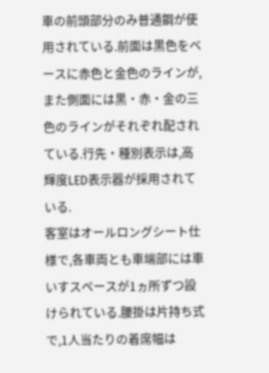車の前頭部分のみ普通鋼が使用されている.前面は黒色をベースに赤色と金色のラインが,また側面には黒・赤・金の三色のラインがそれぞれ配されている.行先・種別表示は,高輝度LED表示器が採用されている.
客室はオールロングシート仕様で,各車両とも車端部には車いすスペースが1ヵ所ずつ設けられている.腰掛は片持ち式で,1人当たりの着席幅は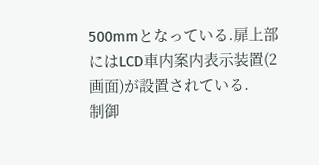500mmとなっている.扉上部にはLCD車内案内表示装置(2画面)が設置されている.
制御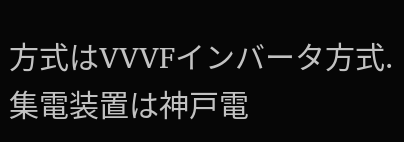方式はVVVFインバータ方式.集電装置は神戸電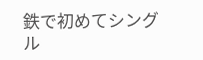鉄で初めてシングル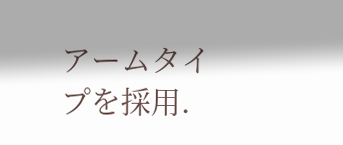アームタイプを採用.